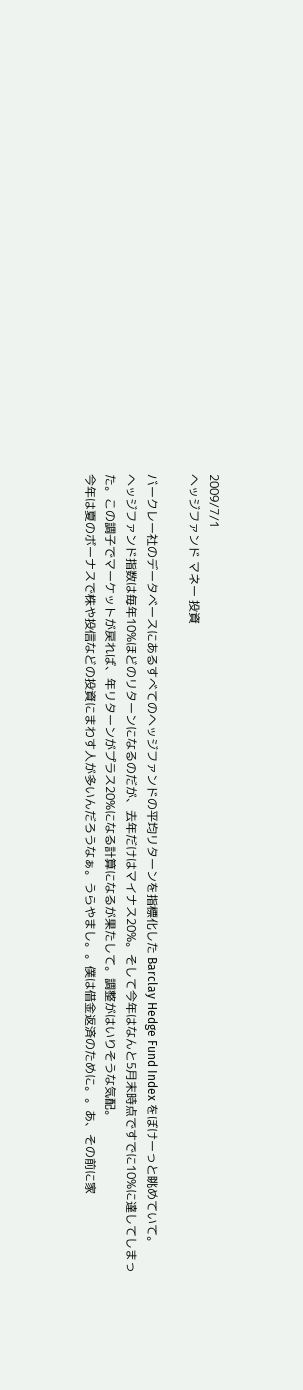2009/7/1
ヘッジファンド マネー 投資

バークレー社のデータベースにあるすべてのヘッジファンドの平均リターンを指標化した Barclay Hedge Fund Index をぼけーっと眺めていて。
ヘッジファンド指数は毎年10%ほどのリターンになるのだが、去年だけはマイナス20%。そして今年はなんと5月末時点ですでに10%に達してしまった。この調子でマーケットが戻れば、年リターンがプラス20%になる計算になるが果たして。調整がはいりそうな気配。
今年は夏のボーナスで株や投信などの投資にまわす人が多いんだろうなぁ。うらやまし。。僕は借金返済のために。。あ、その前に家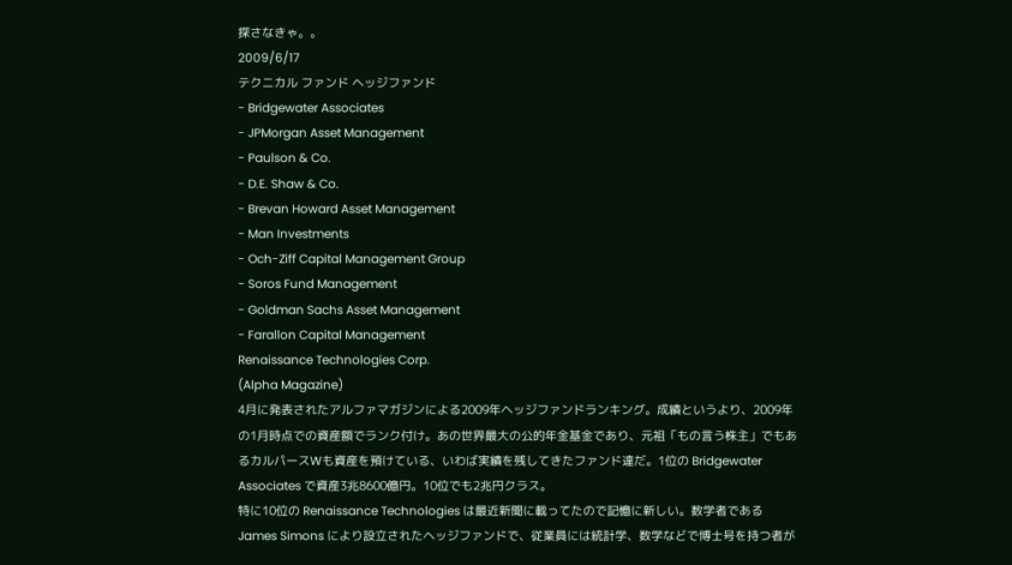探さなきゃ。。
2009/6/17
テクニカル ファンド ヘッジファンド
- Bridgewater Associates
- JPMorgan Asset Management
- Paulson & Co.
- D.E. Shaw & Co.
- Brevan Howard Asset Management
- Man Investments
- Och-Ziff Capital Management Group
- Soros Fund Management
- Goldman Sachs Asset Management
- Farallon Capital Management
Renaissance Technologies Corp.
(Alpha Magazine)
4月に発表されたアルファマガジンによる2009年ヘッジファンドランキング。成績というより、2009年の1月時点での資産額でランク付け。あの世界最大の公的年金基金であり、元祖「もの言う株主」でもあるカルパースWも資産を預けている、いわば実績を残してきたファンド達だ。1位の Bridgewater Associates で資産3兆8600億円。10位でも2兆円クラス。
特に10位の Renaissance Technologies は最近新聞に載ってたので記憶に新しい。数学者である James Simons により設立されたヘッジファンドで、従業員には統計学、数学などで博士号を持つ者が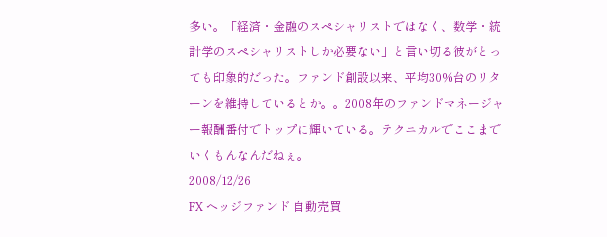多い。「経済・金融のスペシャリストではなく、数学・統計学のスペシャリストしか必要ない」と言い切る彼がとっても印象的だった。ファンド創設以来、平均30%台のリターンを維持しているとか。。2008年のファンドマネージャー報酬番付でトップに輝いている。テクニカルでここまでいくもんなんだねぇ。
2008/12/26
FX ヘッジファンド 自動売買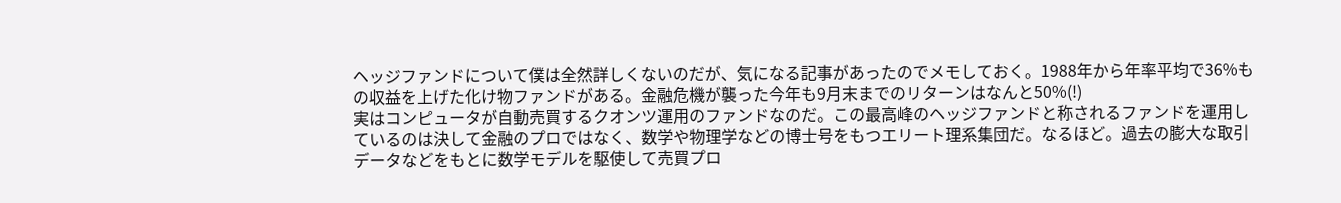ヘッジファンドについて僕は全然詳しくないのだが、気になる記事があったのでメモしておく。1988年から年率平均で36%もの収益を上げた化け物ファンドがある。金融危機が襲った今年も9月末までのリターンはなんと50%(!)
実はコンピュータが自動売買するクオンツ運用のファンドなのだ。この最高峰のヘッジファンドと称されるファンドを運用しているのは決して金融のプロではなく、数学や物理学などの博士号をもつエリート理系集団だ。なるほど。過去の膨大な取引データなどをもとに数学モデルを駆使して売買プロ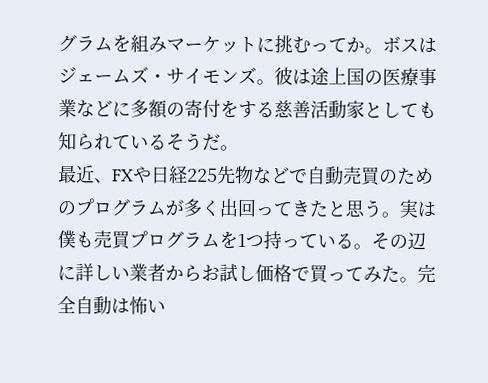グラムを組みマーケットに挑むってか。ボスはジェームズ・サイモンズ。彼は途上国の医療事業などに多額の寄付をする慈善活動家としても知られているそうだ。
最近、FXや日経225先物などで自動売買のためのプログラムが多く出回ってきたと思う。実は僕も売買プログラムを1つ持っている。その辺に詳しい業者からお試し価格で買ってみた。完全自動は怖い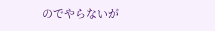のでやらないが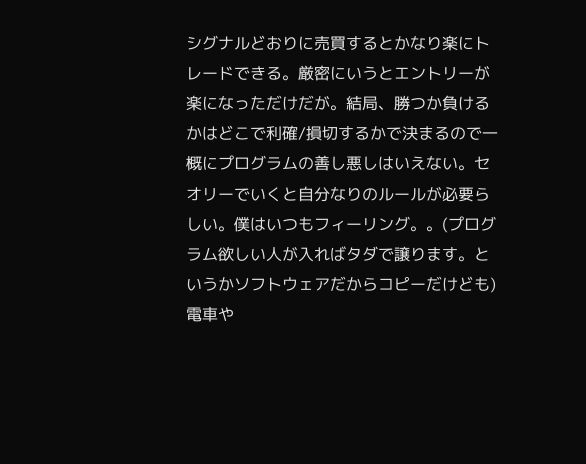シグナルどおりに売買するとかなり楽にトレードできる。厳密にいうとエントリーが楽になっただけだが。結局、勝つか負けるかはどこで利確/損切するかで決まるので一概にプログラムの善し悪しはいえない。セオリーでいくと自分なりのルールが必要らしい。僕はいつもフィーリング。。(プログラム欲しい人が入ればタダで譲ります。というかソフトウェアだからコピーだけども)
電車や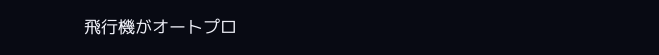飛行機がオートプロ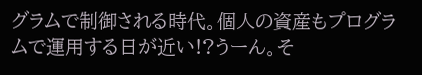グラムで制御される時代。個人の資産もプログラムで運用する日が近い!?うーん。そ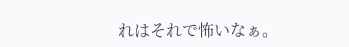れはそれで怖いなぁ。